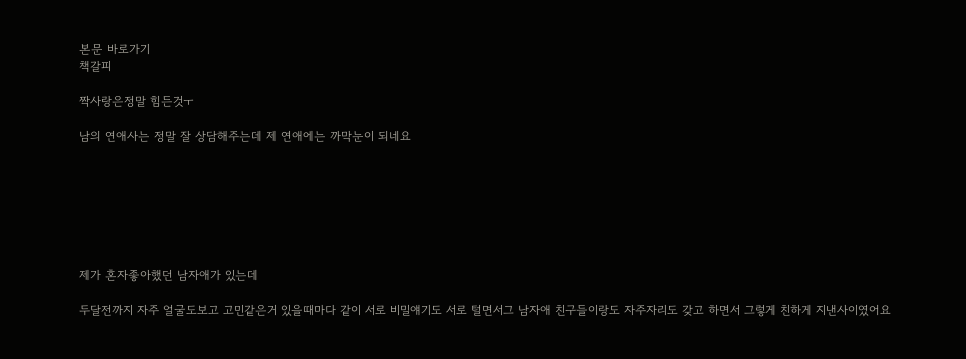본문 바로가기
책갈피

짝사랑은정말 힘든것ㅜ

남의 연애사는 정말 잘 상담해주는데 제 연애에는 까막눈이 되네요







제가 혼자좋아했던 남자애가 있는데

두달전까지 자주 얼굴도보고 고민같은거 있을때마다 같이 서로 비밀얘기도 서로 털면서그 남자애 친구들이랑도 자주자리도 갖고 하면서 그렇게 친하게 지낸사이였어요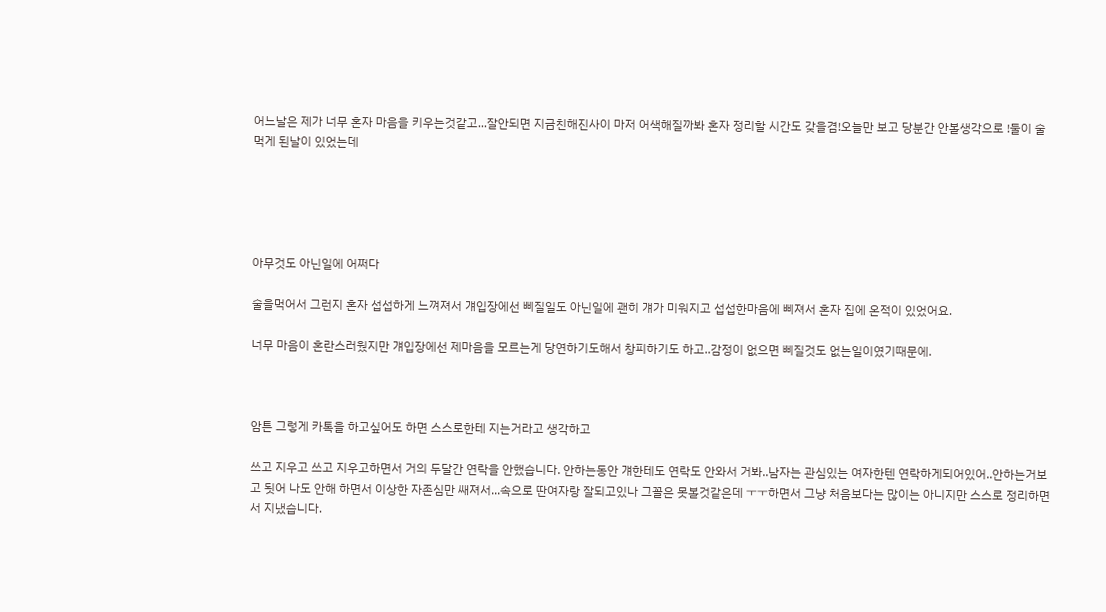어느날은 제가 너무 혼자 마음을 키우는것같고...잘안되면 지금친해진사이 마저 어색해질까봐 혼자 정리할 시간도 갖을겸!오늘만 보고 당분간 안볼생각으로 !둘이 술먹게 된날이 있었는데





아무것도 아닌일에 어쩌다

술을먹어서 그런지 혼자 섭섭하게 느껴져서 걔입장에선 삐질일도 아닌일에 괜히 걔가 미워지고 섭섭한마음에 삐져서 혼자 집에 온적이 있었어요.

너무 마음이 혼란스러웠지만 걔입장에선 제마음을 모르는게 당연하기도해서 창피하기도 하고..감정이 없으면 삐질것도 없는일이였기때문에.



암튼 그렇게 카톡을 하고싶어도 하면 스스로한테 지는거라고 생각하고

쓰고 지우고 쓰고 지우고하면서 거의 두달간 연락을 안했습니다. 안하는동안 걔한테도 연락도 안와서 거봐..남자는 관심있는 여자한텐 연락하게되어있어..안하는거보고 됫어 나도 안해 하면서 이상한 자존심만 쌔져서...속으로 딴여자랑 잘되고있나 그꼴은 못볼것같은데 ㅜㅜ하면서 그냥 처음보다는 많이는 아니지만 스스로 정리하면서 지냈습니다.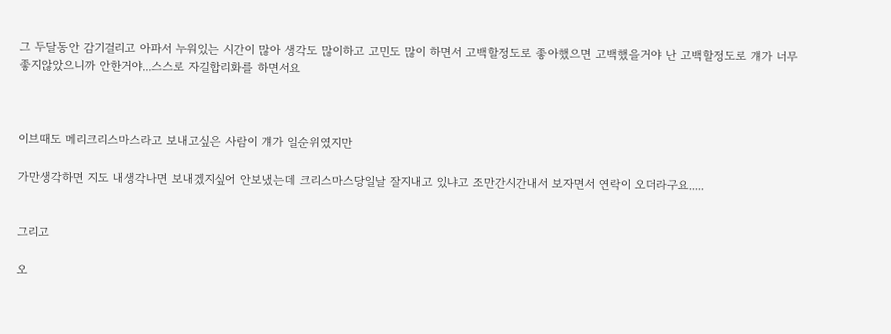그 두달동안 감기걸리고 아파서 누워있는 시간이 많아 생각도 많이하고 고민도 많이 하면서 고백할정도로 좋아했으면 고백했을거야 난 고백할정도로 걔가 너무 좋지않았으니까 안한거야...스스로 자길합리화를 하면서요



이브때도 메리크리스마스라고 보내고싶은 사람이 걔가 일순위였지만

가만생각하면 지도 내생각나면 보내겠지싶어 안보냈는데 크리스마스당일날 잘지내고 있냐고 조만간시간내서 보자면서 연락이 오더라구요.....


그리고

오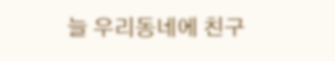늘 우리동네에 친구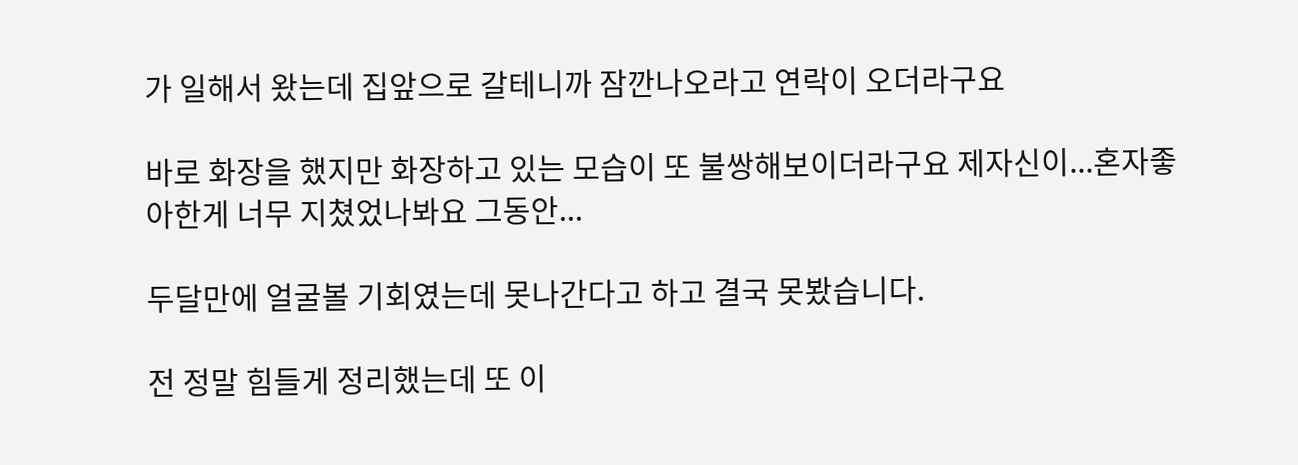가 일해서 왔는데 집앞으로 갈테니까 잠깐나오라고 연락이 오더라구요

바로 화장을 했지만 화장하고 있는 모습이 또 불쌍해보이더라구요 제자신이...혼자좋아한게 너무 지쳤었나봐요 그동안...

두달만에 얼굴볼 기회였는데 못나간다고 하고 결국 못봤습니다.

전 정말 힘들게 정리했는데 또 이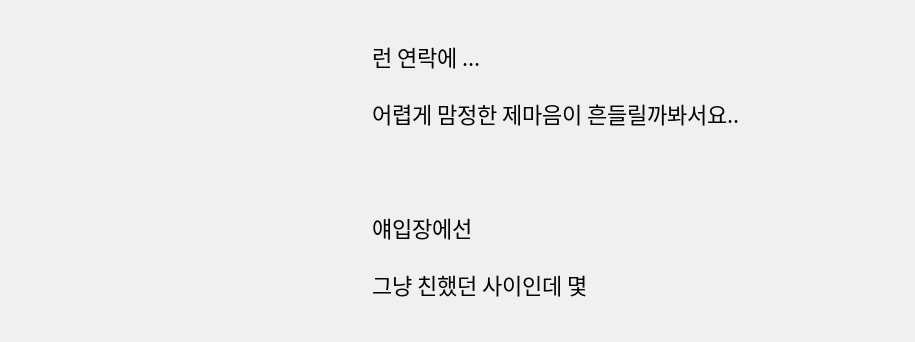런 연락에 ...

어렵게 맘정한 제마음이 흔들릴까봐서요..



얘입장에선

그냥 친했던 사이인데 몇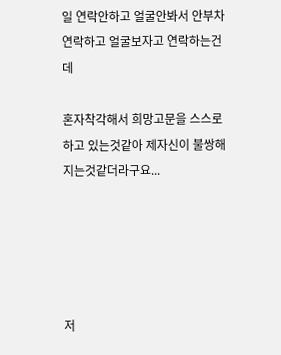일 연락안하고 얼굴안봐서 안부차 연락하고 얼굴보자고 연락하는건데

혼자착각해서 희망고문을 스스로 하고 있는것같아 제자신이 불쌍해지는것같더라구요...





저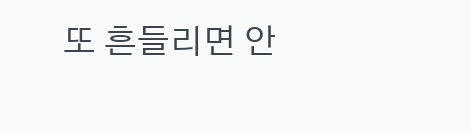또 흔들리면 안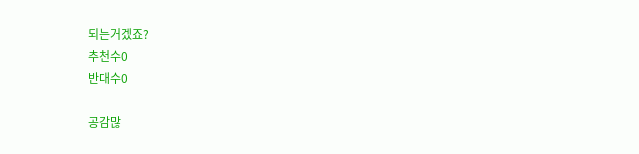되는거겠죠?
추천수0
반대수0

공감많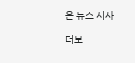은 뉴스 시사

더보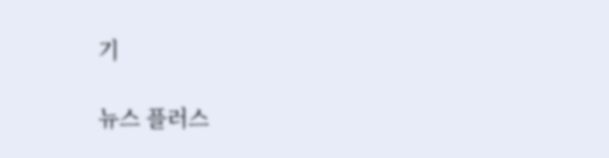기

뉴스 플러스